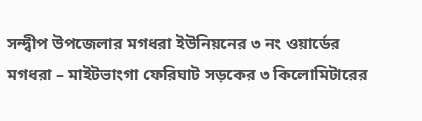সন্দ্বীপ উপজেলার মগধরা ইউনিয়নের ৩ নং ওয়ার্ডের মগধরা – মাইটভাংগা ফেরিঘাট সড়কের ৩ কিলোমিটারের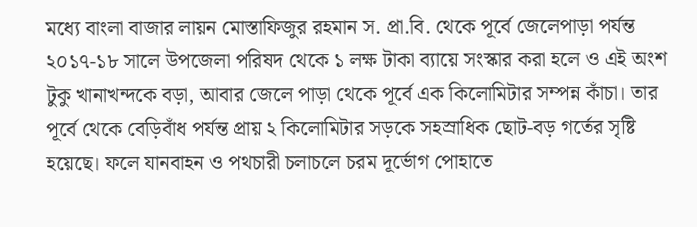মধ্যে বাংলা বাজার লায়ন মোস্তাফিজুর রহমান স. প্রা.বি. থেকে পূর্বে জেলেপাড়া পর্যন্ত ২০১৭-১৮ সালে উপজেলা পরিষদ থেকে ১ লক্ষ টাকা ব্যায়ে সংস্কার করা হলে ও এই অংশ টুকু খানাখন্দকে বড়া, আবার জেলে পাড়া থেকে পূর্বে এক কিলোমিটার সম্পন্ন কাঁচা। তার পূর্বে থেকে বেড়িবাঁধ পর্যন্ত প্রায় ২ কিলোমিটার সড়কে সহস্রাধিক ছোট-বড় গর্তের সৃষ্টি হয়েছে। ফলে যানবাহন ও পথচারী চলাচলে চরম দূর্ভোগ পোহাতে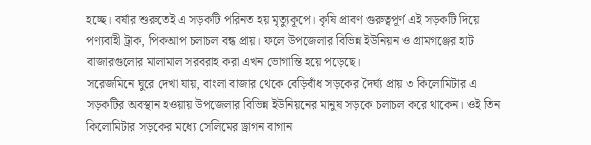হচ্ছে। বর্ষার শুরুতেই এ সড়কটি পরিনত হয় মৃত্যুকূপে। কৃষি প্রাবণ গুরুত্বপূর্ণ এই সড়কটি দিয়ে পণ্যবাহী ট্রাক, পিকআপ চলাচল বন্ধ প্রায়। ফলে উপজেলার বিভিন্ন ইউনিয়ন ও গ্রামগঞ্জের হাট বাজারগুলোর মালামাল সরবরাহ করা এখন ভোগান্তি হয়ে পড়েছে।
সরেজমিনে ঘুরে দেখা যায়, বাংলা বাজার থেকে বেড়িবাঁধ সড়কের দৈর্ঘ্য প্রায় ৩ কিলোমিটার এ সড়কটির অবস্থান হওয়ায় উপজেলার বিভিন্ন ইউনিয়নের মানুষ সড়কে চলাচল করে থাকেন। ওই তিন কিলোমিটার সড়কের মধ্যে সেলিমের ড্রাগন বাগান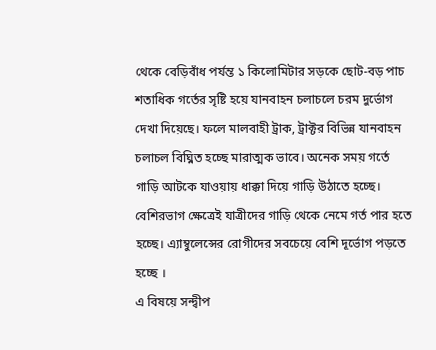থেকে বেড়িবাঁধ পর্যন্ত ১ কিলোমিটার সড়কে ছোট-বড় পাচ শতাধিক গর্তের সৃষ্টি হয়ে যানবাহন চলাচলে চরম দুর্ভোগ দেখা দিয়েছে। ফলে মালবাহী ট্রাক, ট্রাক্টর বিভিন্ন যানবাহন চলাচল বিঘ্নিত হচ্ছে মারাত্মক ভাবে। অনেক সময় গর্তে গাড়ি আটকে যাওয়ায় ধাক্কা দিয়ে গাড়ি উঠাতে হচ্ছে। বেশিরভাগ ক্ষেত্রেই যাত্রীদের গাড়ি থেকে নেমে গর্ত পার হতে হচ্ছে। এ্যাম্বুলেন্সের রোগীদের সবচেয়ে বেশি দূর্ভোগ পড়তে হচ্ছে ।
এ বিষয়ে সন্দ্বীপ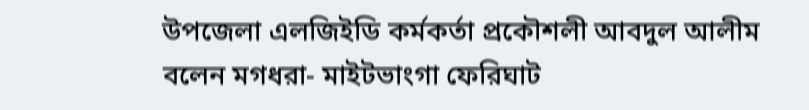উপজেলা এলজিইডি কর্মকর্তা প্রকৌশলী আবদুল আলীম বলেন মগধরা- মাইটভাংগা ফেরিঘাট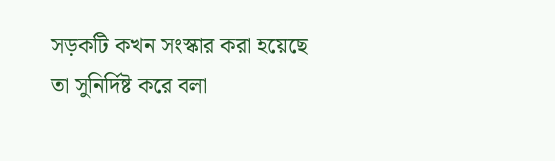সড়কটি কখন সংস্কার করা হয়েছে তা সুনির্দিষ্ট করে বলা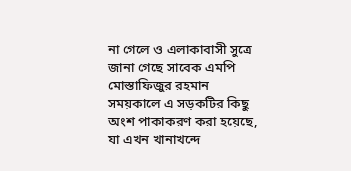না গেলে ও এলাকাবাসী সুত্রে জানা গেছে সাবেক এমপি মোস্তাফিজুর রহমান সময়কালে এ সড়কটির কিছু অংশ পাকাকরণ করা হয়েছে, যা এখন খানাখন্দে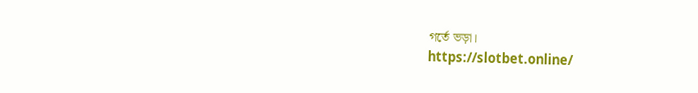গর্তে ভড়া।
https://slotbet.online/